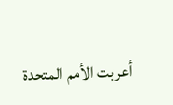أعربت الأمم المتحدة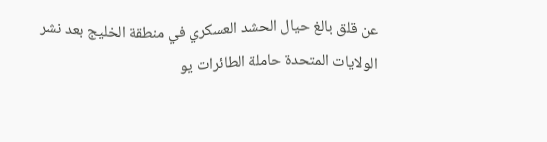عن قلق بالغ حيال الحشد العسكري في منطقة الخليج بعد نشر الولايات المتحدة حاملة الطائرات يو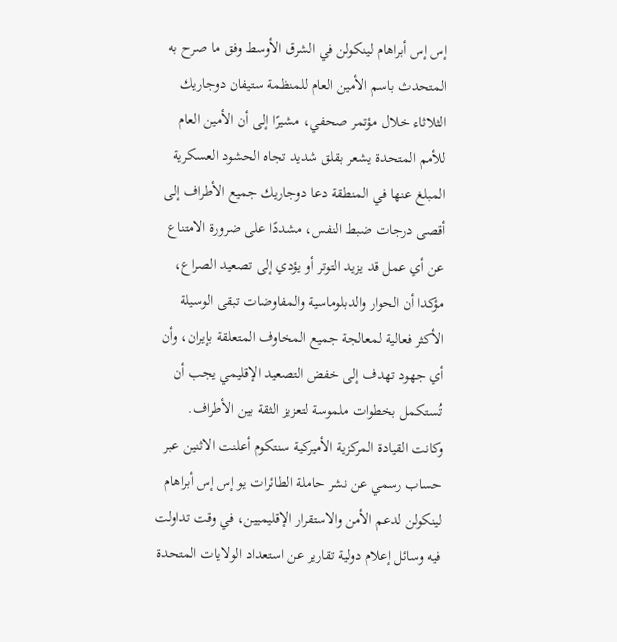إس إس أبراهام لينكولن في الشرق الأوسط وفق ما صرح به المتحدث باسم الأمين العام للمنظمة ستيفان دوجاريك الثلاثاء خلال مؤتمر صحفي، مشيرًا إلى أن الأمين العام للأمم المتحدة يشعر بقلق شديد تجاه الحشود العسكرية المبلغ عنها في المنطقة دعا دوجاريك جميع الأطراف إلى أقصى درجات ضبط النفس، مشددًا على ضرورة الامتناع عن أي عمل قد يزيد التوتر أو يؤدي إلى تصعيد الصراع، مؤكدا أن الحوار والدبلوماسية والمفاوضات تبقى الوسيلة الأكثر فعالية لمعالجة جميع المخاوف المتعلقة بإيران، وأن أي جهود تهدف إلى خفض التصعيد الإقليمي يجب أن تُستكمل بخطوات ملموسة لتعزيز الثقة بين الأطراف.
وكانت القيادة المركزية الأميركية سنتكوم أعلنت الاثنين عبر حساب رسمي عن نشر حاملة الطائرات يو إس إس أبراهام لينكولن لدعم الأمن والاستقرار الإقليميين، في وقت تداولت فيه وسائل إعلام دولية تقارير عن استعداد الولايات المتحدة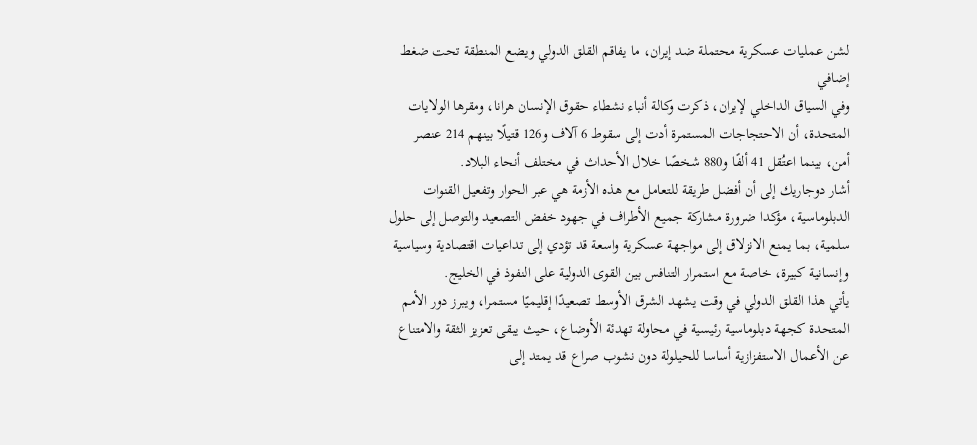لشن عمليات عسكرية محتملة ضد إيران، ما يفاقم القلق الدولي ويضع المنطقة تحت ضغط إضافي
وفي السياق الداخلي لإيران، ذكرت وكالة أنباء نشطاء حقوق الإنسان هرانا، ومقرها الولايات المتحدة، أن الاحتجاجات المستمرة أدت إلى سقوط 6 آلاف و126 قتيلًا بينهم 214 عنصر أمن، بينما اعتُقل 41 ألفًا و880 شخصًا خلال الأحداث في مختلف أنحاء البلاد.
أشار دوجاريك إلى أن أفضل طريقة للتعامل مع هذه الأزمة هي عبر الحوار وتفعيل القنوات الدبلوماسية، مؤكدا ضرورة مشاركة جميع الأطراف في جهود خفض التصعيد والتوصل إلى حلول سلمية، بما يمنع الانزلاق إلى مواجهة عسكرية واسعة قد تؤدي إلى تداعيات اقتصادية وسياسية وإنسانية كبيرة، خاصة مع استمرار التنافس بين القوى الدولية على النفوذ في الخليج.
يأتي هذا القلق الدولي في وقت يشهد الشرق الأوسط تصعيدًا إقليميًا مستمرا، ويبرز دور الأمم المتحدة كجهة دبلوماسية رئيسية في محاولة تهدئة الأوضاع، حيث يبقى تعزيز الثقة والامتناع عن الأعمال الاستفزازية أساسا للحيلولة دون نشوب صراع قد يمتد إلى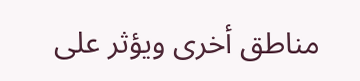مناطق أخرى ويؤثر على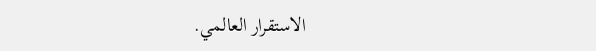الاستقرار العالمي.